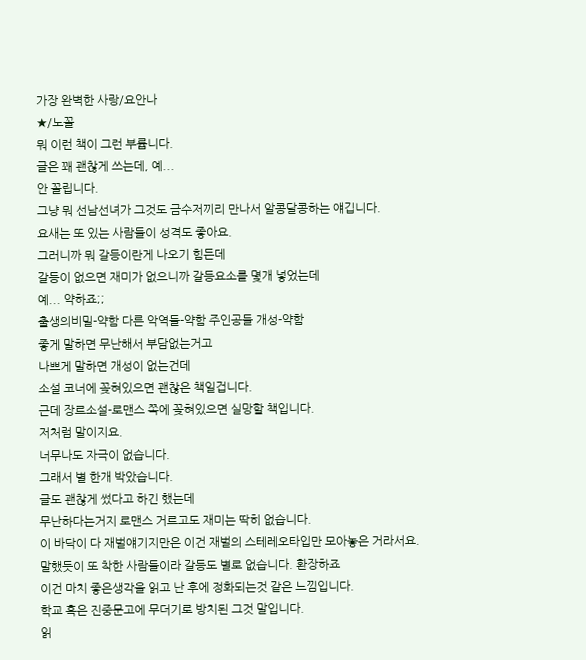가장 완벽한 사랑/요안나
★/노꼴
뭐 이런 책이 그런 부륩니다.
글은 꽤 괜찮게 쓰는데, 예...
안 꼴립니다.
그냥 뭐 선남선녀가 그것도 금수저끼리 만나서 알콩달콩하는 얘깁니다.
요새는 또 있는 사람들이 성격도 좋아요.
그러니까 뭐 갈등이란게 나오기 힘든데
갈등이 없으면 재미가 없으니까 갈등요소를 몇개 넣었는데
예... 약하죠;;
출생의비밀-약함 다른 악역들-약함 주인공들 개성-약함
좋게 말하면 무난해서 부담없는거고
나쁘게 말하면 개성이 없는건데
소설 코너에 꽂혀있으면 괜찮은 책일겁니다.
근데 장르소설-로맨스 쪽에 꽂혀있으면 실망할 책입니다.
저처럼 말이지요.
너무나도 자극이 없습니다.
그래서 별 한개 박았습니다.
글도 괜찮게 썼다고 하긴 했는데
무난하다는거지 로맨스 거르고도 재미는 딱히 없습니다.
이 바닥이 다 재벌얘기지만은 이건 재벌의 스테레오타입만 모아놓은 거라서요.
말했듯이 또 착한 사람들이라 갈등도 별로 없습니다. 환장하죠
이건 마치 좋은생각을 읽고 난 후에 정화되는것 같은 느낌입니다.
학교 혹은 진중문고에 무더기로 방치된 그것 말입니다.
읽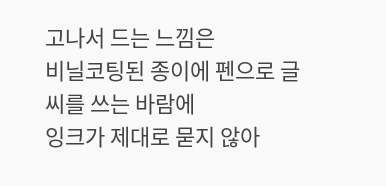고나서 드는 느낌은
비닐코팅된 종이에 펜으로 글씨를 쓰는 바람에
잉크가 제대로 묻지 않아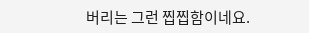버리는 그런 찝찝함이네요.